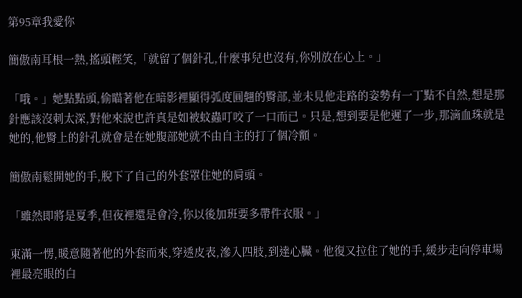第95章我愛你

簡傲南耳根一熱,搖頭輕笑,「就留了個針孔,什麼事兒也沒有,你別放在心上。」

「哦。」她點點頭,偷瞄著他在暗影裡顯得弧度圓翹的臀部,並未見他走路的姿勢有一丁點不自然,想是那針應該沒刺太深,對他來說也許真是如被蚊蟲叮咬了一口而已。只是,想到要是他遲了一步,那滴血珠就是她的,他臀上的針孔就會是在她腹部她就不由自主的打了個冷顫。

簡傲南鬆開她的手,脫下了自己的外套罩住她的肩頭。

「雖然即將是夏季,但夜裡還是會冷,你以後加班要多帶件衣服。」

東滿一愣,暖意隨著他的外套而來,穿透皮表,滲入四肢,到達心臟。他復又拉住了她的手,緩步走向停車場裡最亮眼的白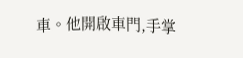車。他開啟車門,手掌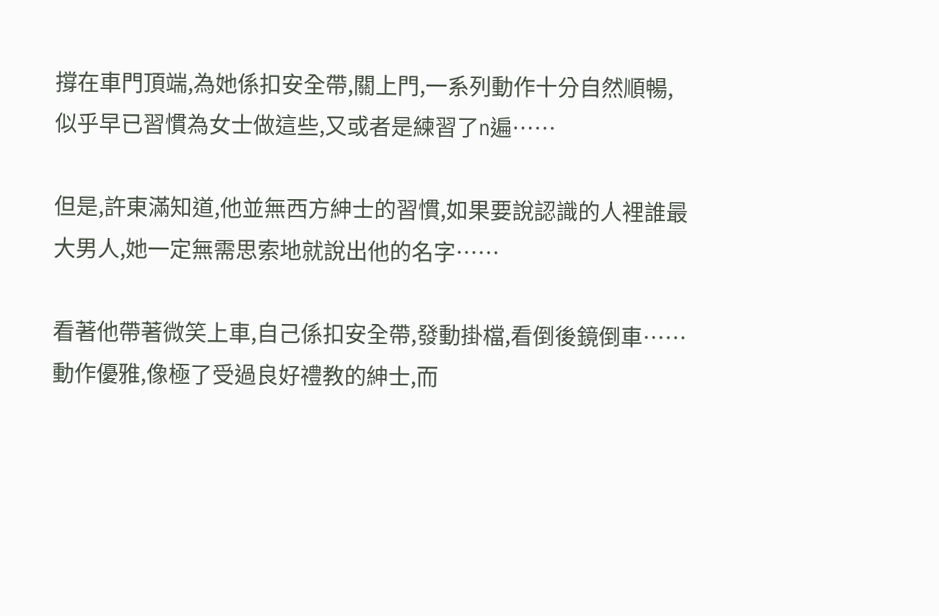撐在車門頂端,為她係扣安全帶,關上門,一系列動作十分自然順暢,似乎早已習慣為女士做這些,又或者是練習了n遍……

但是,許東滿知道,他並無西方紳士的習慣,如果要說認識的人裡誰最大男人,她一定無需思索地就說出他的名字……

看著他帶著微笑上車,自己係扣安全帶,發動掛檔,看倒後鏡倒車……動作優雅,像極了受過良好禮教的紳士,而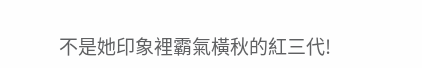不是她印象裡霸氣橫秋的紅三代!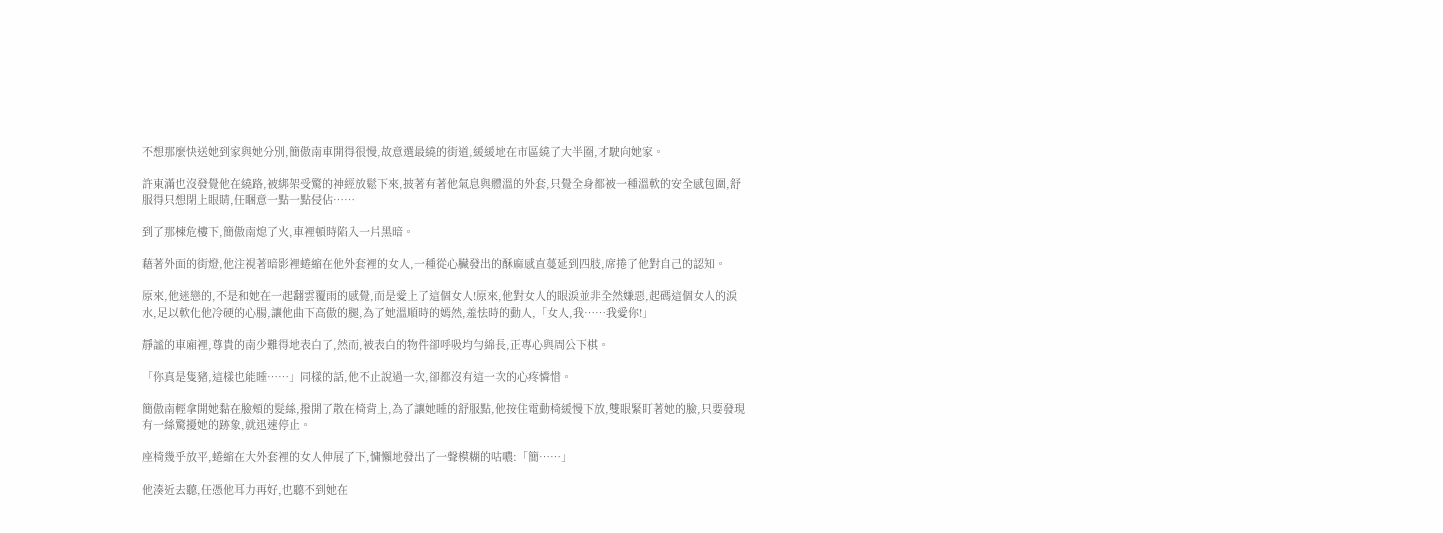不想那麼快送她到家與她分別,簡傲南車開得很慢,故意選最繞的街道,緩緩地在市區繞了大半圈,才駛向她家。

許東滿也沒發覺他在繞路,被綁架受驚的神經放鬆下來,披著有著他氣息與體溫的外套,只覺全身都被一種溫軟的安全感包圍,舒服得只想閉上眼睛,任睏意一點一點侵佔……

到了那棟危樓下,簡傲南熄了火,車裡頓時陷入一片黑暗。

藉著外面的街燈,他注視著暗影裡蜷縮在他外套裡的女人,一種從心臟發出的酥麻感直蔓延到四肢,席捲了他對自己的認知。

原來,他迷戀的,不是和她在一起翻雲覆雨的感覺,而是愛上了這個女人!原來,他對女人的眼淚並非全然嫌惡,起碼這個女人的淚水,足以軟化他冷硬的心腸,讓他曲下高傲的腿,為了她溫順時的嫣然,羞怯時的動人,「女人,我……我愛你!」

靜謐的車廂裡,尊貴的南少難得地表白了,然而,被表白的物件卻呼吸均勻綿長,正專心與周公下棋。

「你真是隻豬,這樣也能睡……」同樣的話,他不止說過一次,卻都沒有這一次的心疼憐惜。

簡傲南輕拿開她黏在臉頰的髮絲,撥開了散在椅背上,為了讓她睡的舒服點,他按住電動椅緩慢下放,雙眼緊盯著她的臉,只要發現有一絲驚擾她的跡象,就迅速停止。

座椅幾乎放平,蜷縮在大外套裡的女人伸展了下,慵懶地發出了一聲模糊的咕噥:「簡……」

他湊近去聽,任憑他耳力再好,也聽不到她在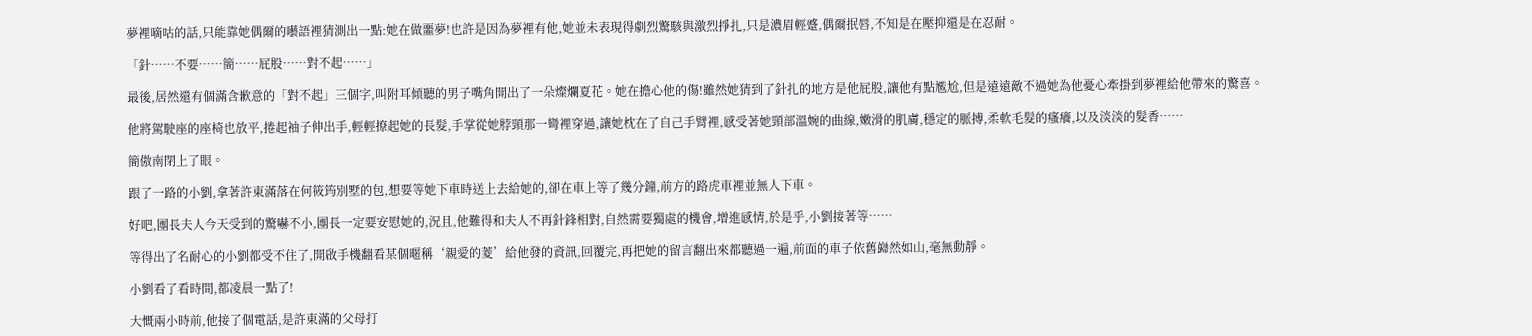夢裡嘀咕的話,只能靠她偶爾的囈語裡猜測出一點:她在做噩夢!也許是因為夢裡有他,她並未表現得劇烈驚駭與激烈掙扎,只是濃眉輕蹙,偶爾抿唇,不知是在壓抑還是在忍耐。

「針……不要……簡……屁股……對不起……」

最後,居然還有個滿含歉意的「對不起」三個字,叫附耳傾聽的男子嘴角開出了一朵燦爛夏花。她在擔心他的傷!雖然她猜到了針扎的地方是他屁股,讓他有點尷尬,但是遠遠敵不過她為他憂心牽掛到夢裡給他帶來的驚喜。

他將駕駛座的座椅也放平,捲起袖子伸出手,輕輕撩起她的長髮,手掌從她脖頸那一彎裡穿過,讓她枕在了自己手臂裡,感受著她頸部溫婉的曲線,嫩滑的肌膚,穩定的脈搏,柔軟毛髮的瘙癢,以及淡淡的髮香……

簡傲南閉上了眼。

跟了一路的小劉,拿著許東滿落在何筱筠別墅的包,想要等她下車時送上去給她的,卻在車上等了幾分鐘,前方的路虎車裡並無人下車。

好吧,團長夫人今天受到的驚嚇不小,團長一定要安慰她的,況且,他難得和夫人不再針鋒相對,自然需要獨處的機會,增進感情,於是乎,小劉接著等……

等得出了名耐心的小劉都受不住了,開啟手機翻看某個暱稱‘親愛的菱’給他發的資訊,回覆完,再把她的留言翻出來都聽過一遍,前面的車子依舊巋然如山,毫無動靜。

小劉看了看時間,都凌晨一點了!

大慨兩小時前,他接了個電話,是許東滿的父母打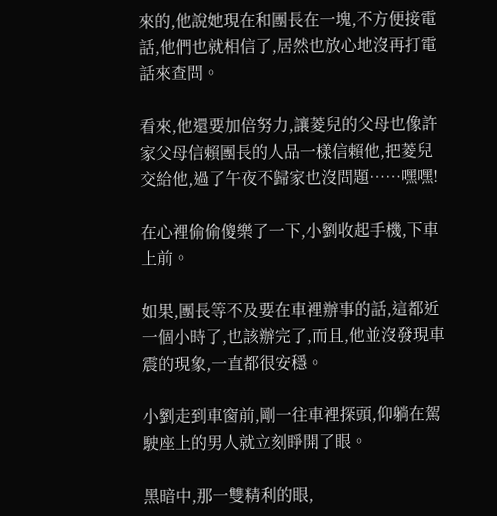來的,他說她現在和團長在一塊,不方便接電話,他們也就相信了,居然也放心地沒再打電話來查問。

看來,他還要加倍努力,讓菱兒的父母也像許家父母信賴團長的人品一樣信賴他,把菱兒交給他,過了午夜不歸家也沒問題……嘿嘿!

在心裡偷偷傻樂了一下,小劉收起手機,下車上前。

如果,團長等不及要在車裡辦事的話,這都近一個小時了,也該辦完了,而且,他並沒發現車震的現象,一直都很安穩。

小劉走到車窗前,剛一往車裡探頭,仰躺在駕駛座上的男人就立刻睜開了眼。

黑暗中,那一雙精利的眼,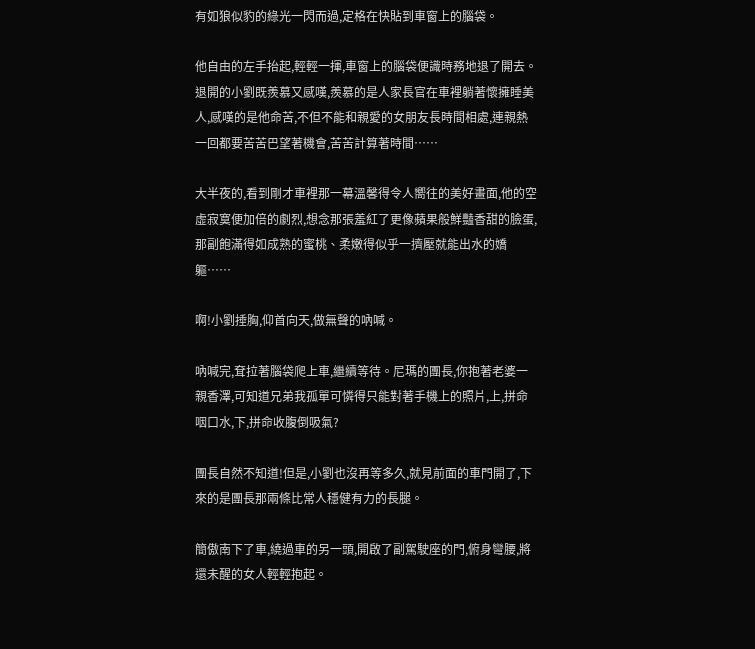有如狼似豹的綠光一閃而過,定格在快貼到車窗上的腦袋。

他自由的左手抬起,輕輕一揮,車窗上的腦袋便識時務地退了開去。退開的小劉既羨慕又感嘆,羨慕的是人家長官在車裡躺著懷擁睡美人,感嘆的是他命苦,不但不能和親愛的女朋友長時間相處,連親熱一回都要苦苦巴望著機會,苦苦計算著時間……

大半夜的,看到剛才車裡那一幕溫馨得令人嚮往的美好畫面,他的空虛寂寞便加倍的劇烈,想念那張羞紅了更像蘋果般鮮豔香甜的臉蛋,那副飽滿得如成熟的蜜桃、柔嫩得似乎一擠壓就能出水的嬌軀……

啊!小劉捶胸,仰首向天,做無聲的吶喊。

吶喊完,耷拉著腦袋爬上車,繼續等待。尼瑪的團長,你抱著老婆一親香澤,可知道兄弟我孤單可憐得只能對著手機上的照片,上,拼命咽口水,下,拼命收腹倒吸氣?

團長自然不知道!但是,小劉也沒再等多久,就見前面的車門開了,下來的是團長那兩條比常人穩健有力的長腿。

簡傲南下了車,繞過車的另一頭,開啟了副駕駛座的門,俯身彎腰,將還未醒的女人輕輕抱起。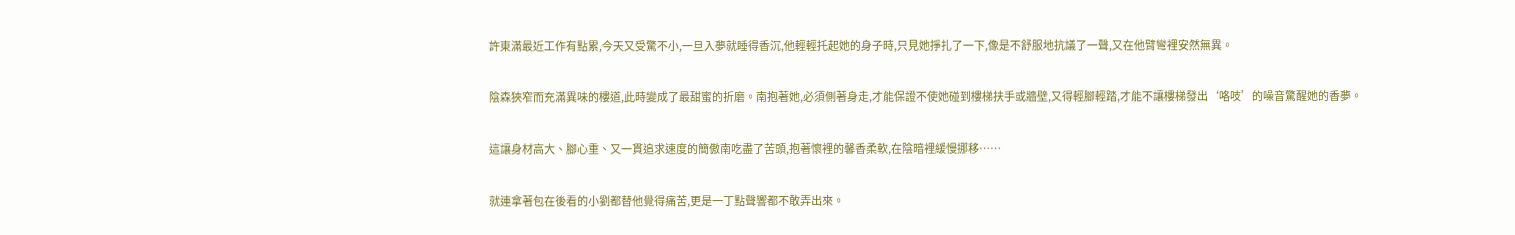許東滿最近工作有點累,今天又受驚不小,一旦入夢就睡得香沉,他輕輕托起她的身子時,只見她掙扎了一下,像是不舒服地抗議了一聲,又在他臂彎裡安然無異。

陰森狹窄而充滿異味的樓道,此時變成了最甜蜜的折磨。南抱著她,必須側著身走,才能保證不使她碰到樓梯扶手或牆壁,又得輕腳輕踏,才能不讓樓梯發出‘咯吱’的噪音驚醒她的香夢。

這讓身材高大、腳心重、又一貫追求速度的簡傲南吃盡了苦頭,抱著懷裡的馨香柔軟,在陰暗裡緩慢挪移……

就連拿著包在後看的小劉都替他覺得痛苦,更是一丁點聲響都不敢弄出來。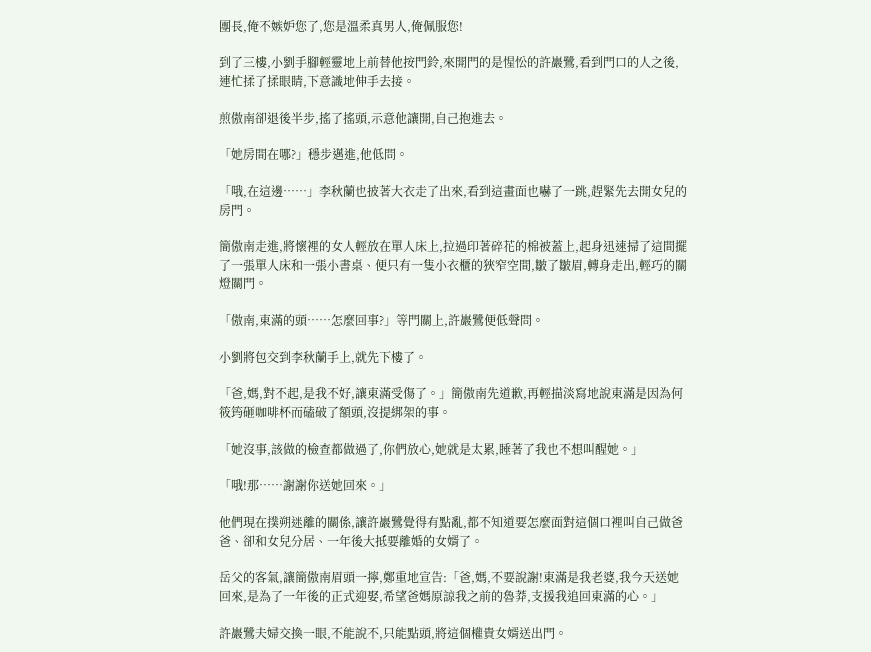團長,俺不嫉妒您了,您是溫柔真男人,俺佩服您!

到了三樓,小劉手腳輕靈地上前替他按門鈴,來開門的是惺忪的許巖鷺,看到門口的人之後,連忙揉了揉眼睛,下意識地伸手去接。

煎傲南卻退後半步,搖了搖頭,示意他讓開,自己抱進去。

「她房間在哪?」穩步邁進,他低問。

「哦,在這邊……」李秋蘭也披著大衣走了出來,看到這畫面也嚇了一跳,趕緊先去開女兒的房門。

簡傲南走進,將懷裡的女人輕放在單人床上,拉過印著碎花的棉被蓋上,起身迅速掃了這間擺了一張單人床和一張小書桌、便只有一隻小衣櫃的狹窄空間,皺了皺眉,轉身走出,輕巧的關燈關門。

「傲南,東滿的頭……怎麼回事?」等門關上,許巖鷺便低聲問。

小劉將包交到李秋蘭手上,就先下樓了。

「爸,媽,對不起,是我不好,讓東滿受傷了。」簡傲南先道歉,再輕描淡寫地說東滿是因為何筱筠砸咖啡杯而磕破了額頭,沒提綁架的事。

「她沒事,該做的檢查都做過了,你們放心,她就是太累,睡著了我也不想叫醒她。」

「哦!那……謝謝你送她回來。」

他們現在撲朔迷離的關係,讓許巖鷺覺得有點亂,都不知道要怎麼面對這個口裡叫自己做爸爸、卻和女兒分居、一年後大抵要離婚的女婿了。

岳父的客氣,讓簡傲南眉頭一擰,鄭重地宣告:「爸,媽,不要說謝!東滿是我老婆,我今天送她回來,是為了一年後的正式迎娶,希望爸媽原諒我之前的魯莽,支援我追回東滿的心。」

許巖鷺夫婦交換一眼,不能說不,只能點頭,將這個權貴女婿送出門。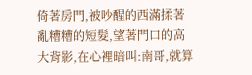倚著房門,被吵醒的西滿揉著亂糟糟的短髮,望著門口的高大背影,在心裡暗叫:南哥,就算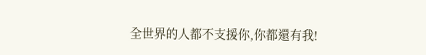全世界的人都不支援你,你都還有我!